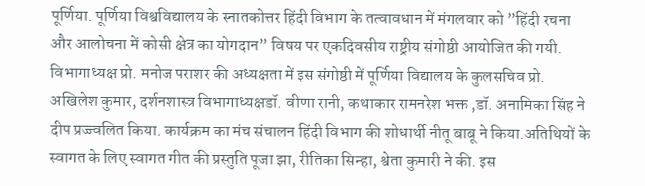पूर्णिया. पूर्णिया विश्वविद्यालय के स्नातकोत्तर हिंदी विभाग के तत्वावधान में मंगलवार को ”हिंदी रचना और आलोचना में कोसी क्षेत्र का योगदान” विषय पर एकदिवसीय राष्ट्रीय संगोष्ठी आयोजित की गयी. विभागाध्यक्ष प्रो. मनोज पराशर की अध्यक्षता में इस संगोष्ठी में पूर्णिया विद्यालय के कुलसचिव प्रो. अखिलेश कुमार, दर्शनशास्त्र विभागाध्यक्षडॉ. वीणा रानी, कथाकार रामनरेश भक्त ,डॉ. अनामिका सिंह ने दीप प्रज्ज्वलित किया. कार्यक्रम का मंच संचालन हिंदी विभाग की शोधार्थी नीतू बाबू ने किया.अतिथियों के स्वागत के लिए स्वागत गीत की प्रस्तुति पूजा झा, रीतिका सिन्हा, श्वेता कुमारी ने की. इस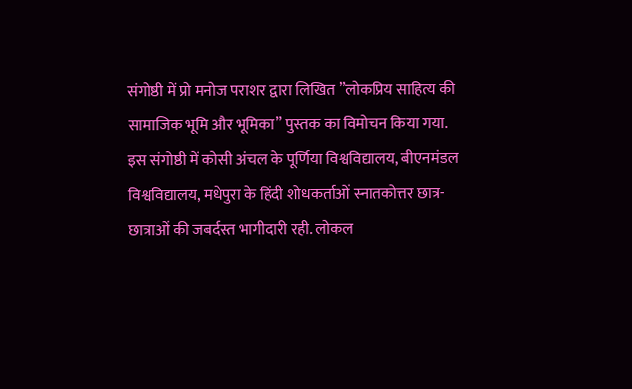संगोष्ठी में प्रो मनोज पराशर द्वारा लिखित ”लोकप्रिय साहित्य की सामाजिक भूमि और भूमिका” पुस्तक का विमोचन किया गया. इस संगोष्ठी में कोसी अंचल के पूर्णिया विश्वविद्यालय, बीएनमंडल विश्वविद्यालय, मधेपुरा के हिंदी शोधकर्ताओं स्नातकोत्तर छात्र-छात्राओं की जबर्दस्त भागीदारी रही. लोकल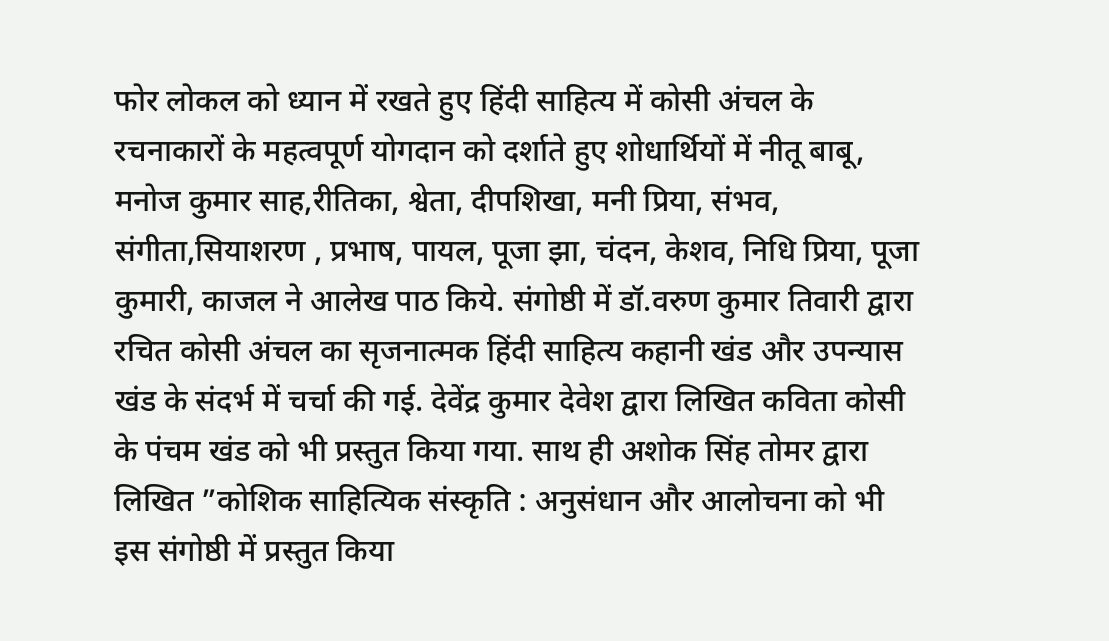फोर लोकल को ध्यान में रखते हुए हिंदी साहित्य में कोसी अंचल के रचनाकारों के महत्वपूर्ण योगदान को दर्शाते हुए शोधार्थियों में नीतू बाबू, मनोज कुमार साह,रीतिका, श्वेता, दीपशिखा, मनी प्रिया, संभव, संगीता,सियाशरण , प्रभाष, पायल, पूजा झा, चंदन, केशव, निधि प्रिया, पूजा कुमारी, काजल ने आलेख पाठ किये. संगोष्ठी में डॉ.वरुण कुमार तिवारी द्वारा रचित कोसी अंचल का सृजनात्मक हिंदी साहित्य कहानी खंड और उपन्यास खंड के संदर्भ में चर्चा की गई. देवेंद्र कुमार देवेश द्वारा लिखित कविता कोसी के पंचम खंड को भी प्रस्तुत किया गया. साथ ही अशोक सिंह तोमर द्वारा लिखित ”कोशिक साहित्यिक संस्कृति : अनुसंधान और आलोचना को भी इस संगोष्ठी में प्रस्तुत किया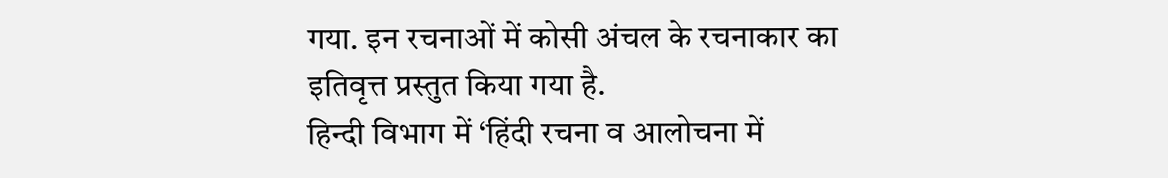गया. इन रचनाओं में कोसी अंचल के रचनाकार का इतिवृत्त प्रस्तुत किया गया है.
हिन्दी विभाग में ‘हिंदी रचना व आलोचना में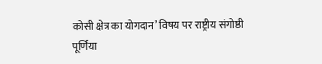कोसी क्षेत्र का योगदान’ विषय पर राष्ट्रीय संगोष्ठी
पूर्णिया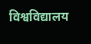विश्वविद्यालय